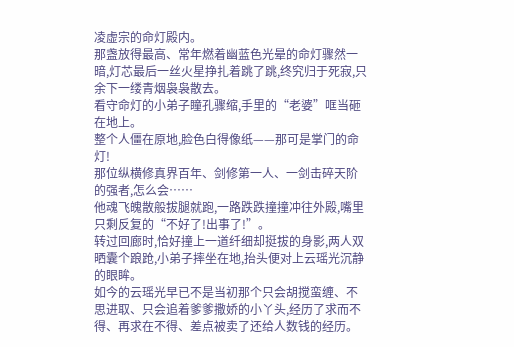凌虚宗的命灯殿内。
那盏放得最高、常年燃着幽蓝色光晕的命灯骤然一暗,灯芯最后一丝火星挣扎着跳了跳,终究归于死寂,只余下一缕青烟袅袅散去。
看守命灯的小弟子瞳孔骤缩,手里的“老婆”哐当砸在地上。
整个人僵在原地,脸色白得像纸——那可是掌门的命灯!
那位纵横修真界百年、剑修第一人、一剑击碎天阶的强者,怎么会……
他魂飞魄散般拔腿就跑,一路跌跌撞撞冲往外殿,嘴里只剩反复的“不好了!出事了!”。
转过回廊时,恰好撞上一道纤细却挺拔的身影,两人双晒囊个踉跄,小弟子摔坐在地,抬头便对上云瑶光沉静的眼眸。
如今的云瑶光早已不是当初那个只会胡搅蛮缠、不思进取、只会追着爹爹撒娇的小丫头,经历了求而不得、再求在不得、差点被卖了还给人数钱的经历。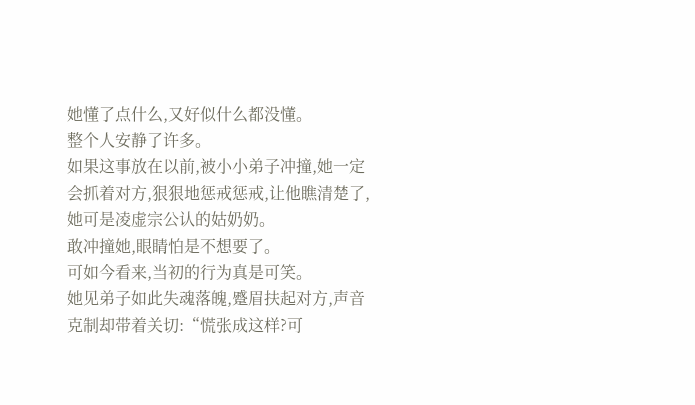她懂了点什么,又好似什么都没懂。
整个人安静了许多。
如果这事放在以前,被小小弟子冲撞,她一定会抓着对方,狠狠地惩戒惩戒,让他瞧清楚了,她可是凌虚宗公认的姑奶奶。
敢冲撞她,眼睛怕是不想要了。
可如今看来,当初的行为真是可笑。
她见弟子如此失魂落魄,蹙眉扶起对方,声音克制却带着关切:“慌张成这样?可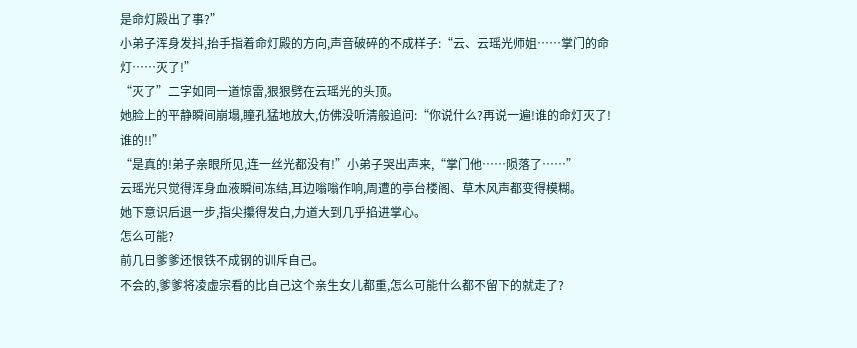是命灯殿出了事?”
小弟子浑身发抖,抬手指着命灯殿的方向,声音破碎的不成样子:“云、云瑶光师姐……掌门的命灯……灭了!”
“灭了”二字如同一道惊雷,狠狠劈在云瑶光的头顶。
她脸上的平静瞬间崩塌,瞳孔猛地放大,仿佛没听清般追问:“你说什么?再说一遍!谁的命灯灭了!谁的!!”
“是真的!弟子亲眼所见,连一丝光都没有!”小弟子哭出声来,“掌门他……陨落了……”
云瑶光只觉得浑身血液瞬间冻结,耳边嗡嗡作响,周遭的亭台楼阁、草木风声都变得模糊。
她下意识后退一步,指尖攥得发白,力道大到几乎掐进掌心。
怎么可能?
前几日爹爹还恨铁不成钢的训斥自己。
不会的,爹爹将凌虚宗看的比自己这个亲生女儿都重,怎么可能什么都不留下的就走了?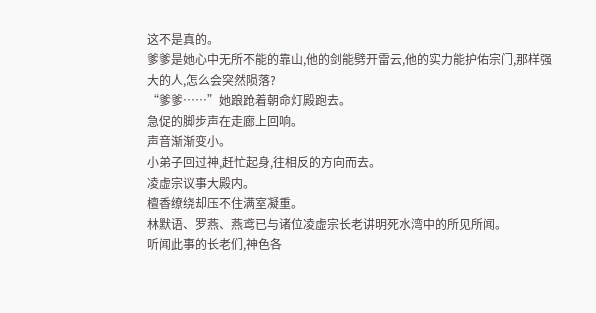这不是真的。
爹爹是她心中无所不能的靠山,他的剑能劈开雷云,他的实力能护佑宗门,那样强大的人,怎么会突然陨落?
“爹爹……”她踉跄着朝命灯殿跑去。
急促的脚步声在走廊上回响。
声音渐渐变小。
小弟子回过神,赶忙起身,往相反的方向而去。
凌虚宗议事大殿内。
檀香缭绕却压不住满室凝重。
林默语、罗燕、燕鸢已与诸位凌虚宗长老讲明死水湾中的所见所闻。
听闻此事的长老们,神色各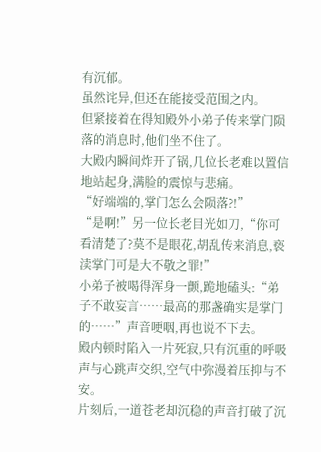有沉郁。
虽然诧异,但还在能接受范围之内。
但紧接着在得知殿外小弟子传来掌门陨落的消息时,他们坐不住了。
大殿内瞬间炸开了锅,几位长老难以置信地站起身,满脸的震惊与悲痛。
“好端端的,掌门怎么会陨落?!”
“是啊!”另一位长老目光如刀,“你可看清楚了?莫不是眼花,胡乱传来消息,亵渎掌门可是大不敬之罪!”
小弟子被喝得浑身一颤,跪地磕头:“弟子不敢妄言……最高的那盏确实是掌门的……”声音哽咽,再也说不下去。
殿内顿时陷入一片死寂,只有沉重的呼吸声与心跳声交织,空气中弥漫着压抑与不安。
片刻后,一道苍老却沉稳的声音打破了沉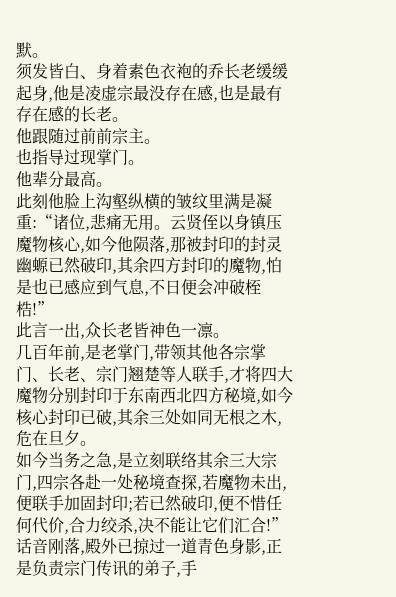默。
须发皆白、身着素色衣袍的乔长老缓缓起身,他是凌虚宗最没存在感,也是最有存在感的长老。
他跟随过前前宗主。
也指导过现掌门。
他辈分最高。
此刻他脸上沟壑纵横的皱纹里满是凝重:“诸位,悲痛无用。云贤侄以身镇压魔物核心,如今他陨落,那被封印的封灵幽螈已然破印,其余四方封印的魔物,怕是也已感应到气息,不日便会冲破桎梏!”
此言一出,众长老皆神色一凛。
几百年前,是老掌门,带领其他各宗掌门、长老、宗门翘楚等人联手,才将四大魔物分别封印于东南西北四方秘境,如今核心封印已破,其余三处如同无根之木,危在旦夕。
如今当务之急,是立刻联络其余三大宗门,四宗各赴一处秘境查探,若魔物未出,便联手加固封印;若已然破印,便不惜任何代价,合力绞杀,决不能让它们汇合!”
话音刚落,殿外已掠过一道青色身影,正是负责宗门传讯的弟子,手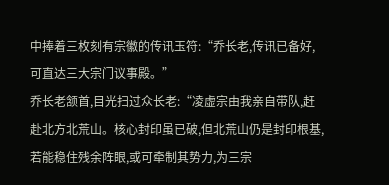中捧着三枚刻有宗徽的传讯玉符:“乔长老,传讯已备好,可直达三大宗门议事殿。”
乔长老颔首,目光扫过众长老:“凌虚宗由我亲自带队,赶赴北方北荒山。核心封印虽已破,但北荒山仍是封印根基,若能稳住残余阵眼,或可牵制其势力,为三宗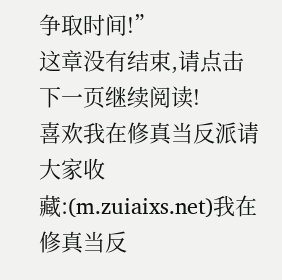争取时间!”
这章没有结束,请点击下一页继续阅读!
喜欢我在修真当反派请大家收藏:(m.zuiaixs.net)我在修真当反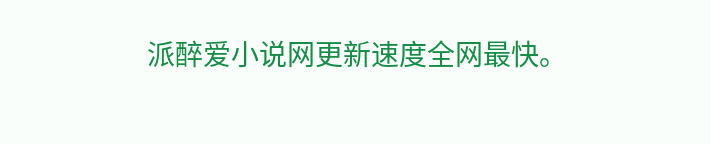派醉爱小说网更新速度全网最快。